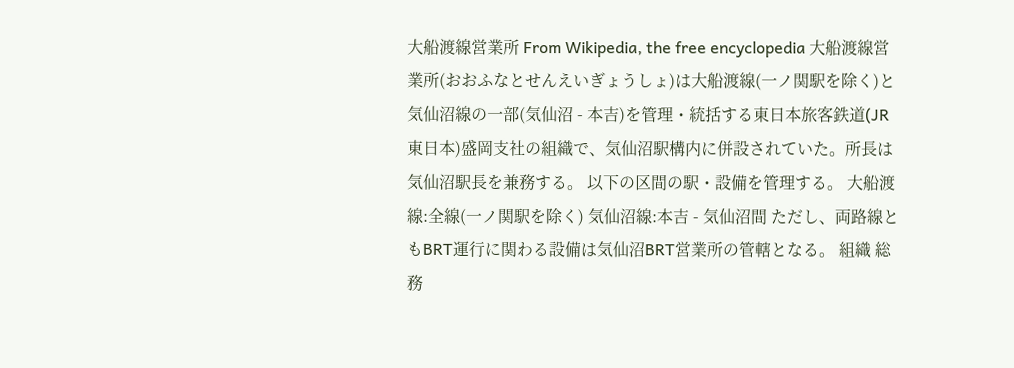大船渡線営業所 From Wikipedia, the free encyclopedia 大船渡線営業所(おおふなとせんえいぎょうしょ)は大船渡線(一ノ関駅を除く)と気仙沼線の一部(気仙沼 - 本吉)を管理・統括する東日本旅客鉄道(JR東日本)盛岡支社の組織で、気仙沼駅構内に併設されていた。所長は気仙沼駅長を兼務する。 以下の区間の駅・設備を管理する。 大船渡線:全線(一ノ関駅を除く) 気仙沼線:本吉 - 気仙沼間 ただし、両路線ともBRT運行に関わる設備は気仙沼BRT営業所の管轄となる。 組織 総務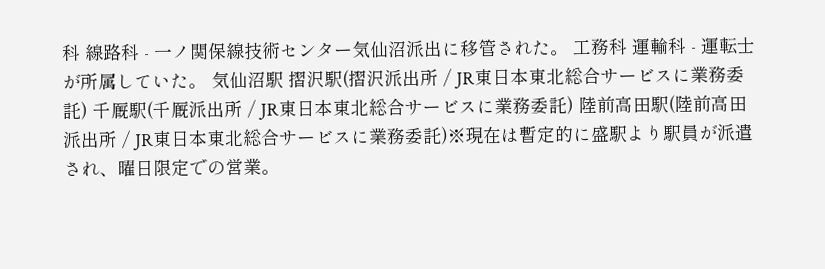科 線路科 - 一ノ関保線技術センター気仙沼派出に移管された。 工務科 運輸科 - 運転士が所属していた。 気仙沼駅 摺沢駅(摺沢派出所 / JR東日本東北総合サービスに業務委託) 千厩駅(千厩派出所 / JR東日本東北総合サービスに業務委託) 陸前高田駅(陸前高田派出所 / JR東日本東北総合サービスに業務委託)※現在は暫定的に盛駅より駅員が派遣され、曜日限定での営業。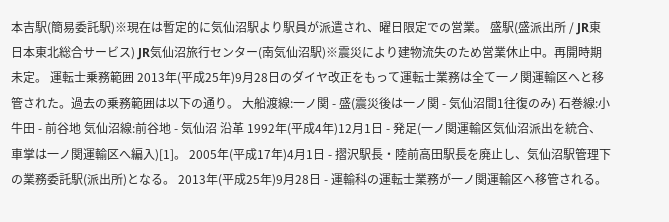本吉駅(簡易委託駅)※現在は暫定的に気仙沼駅より駅員が派遣され、曜日限定での営業。 盛駅(盛派出所 / JR東日本東北総合サービス) JR気仙沼旅行センター(南気仙沼駅)※震災により建物流失のため営業休止中。再開時期未定。 運転士乗務範囲 2013年(平成25年)9月28日のダイヤ改正をもって運転士業務は全て一ノ関運輸区へと移管された。過去の乗務範囲は以下の通り。 大船渡線:一ノ関 - 盛(震災後は一ノ関 - 気仙沼間1往復のみ) 石巻線:小牛田 - 前谷地 気仙沼線:前谷地 - 気仙沼 沿革 1992年(平成4年)12月1日 - 発足(一ノ関運輸区気仙沼派出を統合、車掌は一ノ関運輸区へ編入)[1]。 2005年(平成17年)4月1日 - 摺沢駅長・陸前高田駅長を廃止し、気仙沼駅管理下の業務委託駅(派出所)となる。 2013年(平成25年)9月28日 - 運輸科の運転士業務が一ノ関運輸区へ移管される。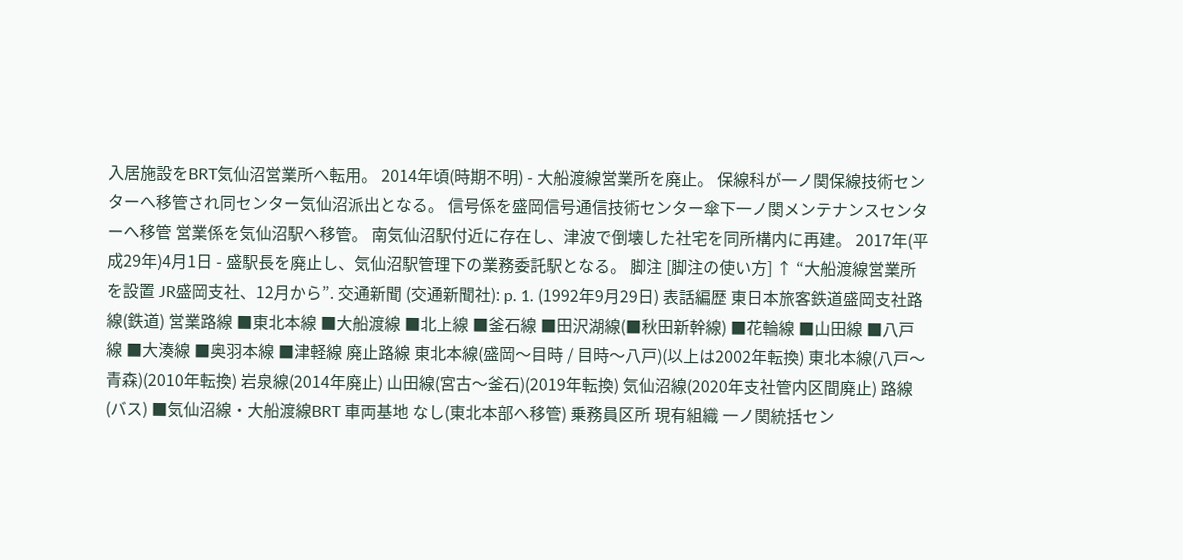入居施設をBRT気仙沼営業所へ転用。 2014年頃(時期不明) - 大船渡線営業所を廃止。 保線科が一ノ関保線技術センターへ移管され同センター気仙沼派出となる。 信号係を盛岡信号通信技術センター傘下一ノ関メンテナンスセンターへ移管 営業係を気仙沼駅へ移管。 南気仙沼駅付近に存在し、津波で倒壊した社宅を同所構内に再建。 2017年(平成29年)4月1日 - 盛駅長を廃止し、気仙沼駅管理下の業務委託駅となる。 脚注 [脚注の使い方] ↑ “大船渡線営業所を設置 JR盛岡支社、12月から”. 交通新聞 (交通新聞社): p. 1. (1992年9月29日) 表話編歴 東日本旅客鉄道盛岡支社路線(鉄道) 営業路線 ■東北本線 ■大船渡線 ■北上線 ■釜石線 ■田沢湖線(■秋田新幹線) ■花輪線 ■山田線 ■八戸線 ■大湊線 ■奥羽本線 ■津軽線 廃止路線 東北本線(盛岡〜目時 / 目時〜八戸)(以上は2002年転換) 東北本線(八戸〜青森)(2010年転換) 岩泉線(2014年廃止) 山田線(宮古〜釜石)(2019年転換) 気仙沼線(2020年支社管内区間廃止) 路線(バス) ■気仙沼線・大船渡線BRT 車両基地 なし(東北本部へ移管) 乗務員区所 現有組織 一ノ関統括セン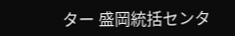ター 盛岡統括センタ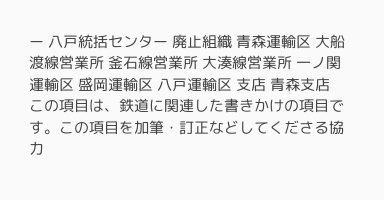ー 八戸統括センター 廃止組織 青森運輸区 大船渡線営業所 釜石線営業所 大湊線営業所 一ノ関運輸区 盛岡運輸区 八戸運輸区 支店 青森支店 この項目は、鉄道に関連した書きかけの項目です。この項目を加筆・訂正などしてくださる協力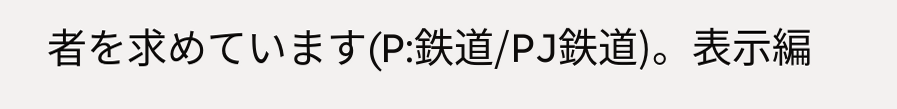者を求めています(P:鉄道/PJ鉄道)。表示編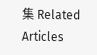集 Related Articles